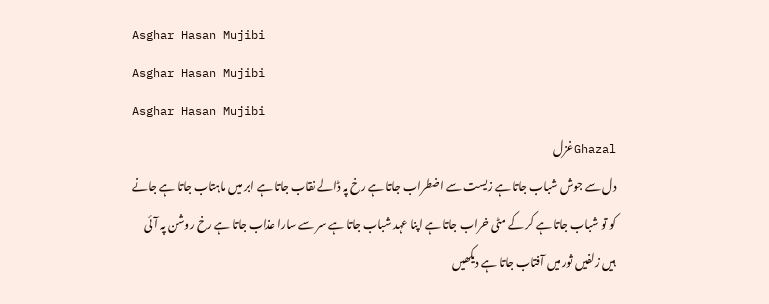Asghar Hasan Mujibi
Asghar Hasan Mujibi
Asghar Hasan Mujibi
Ghazalغزل
دل سے جوش شباب جاتا ہے زیست سے اضطراب جاتا ہے رخ پہ ڈالے نقاب جاتا ہے ابر میں ماہتاب جاتا ہے جانے کو تو شباب جاتا ہے کر کے مٹی خراب جاتا ہے اپنا عہد شباب جاتا ہے سر سے سارا عذاب جاتا ہے رخ روشن پہ آئی ہیں زلفیں ثور میں آفتاب جاتا ہے دیکھیں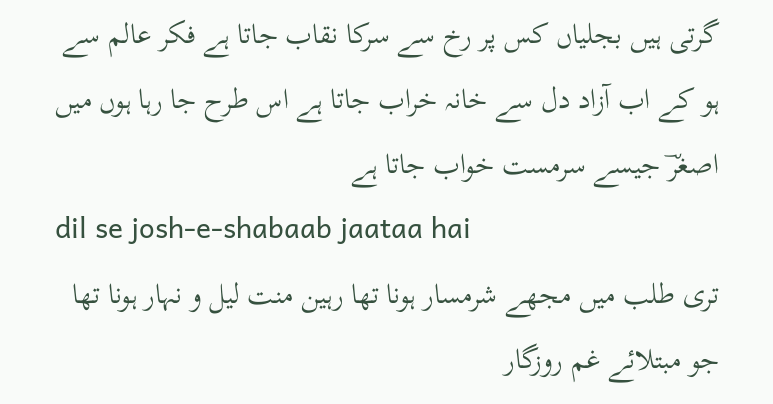گرتی ہیں بجلیاں کس پر رخ سے سرکا نقاب جاتا ہے فکر عالم سے ہو کے اب آزاد دل سے خانہ خراب جاتا ہے اس طرح جا رہا ہوں میں اصغرؔ جیسے سرمست خواب جاتا ہے
dil se josh-e-shabaab jaataa hai
تری طلب میں مجھے شرمسار ہونا تھا رہین منت لیل و نہار ہونا تھا جو مبتلائے غم روزگار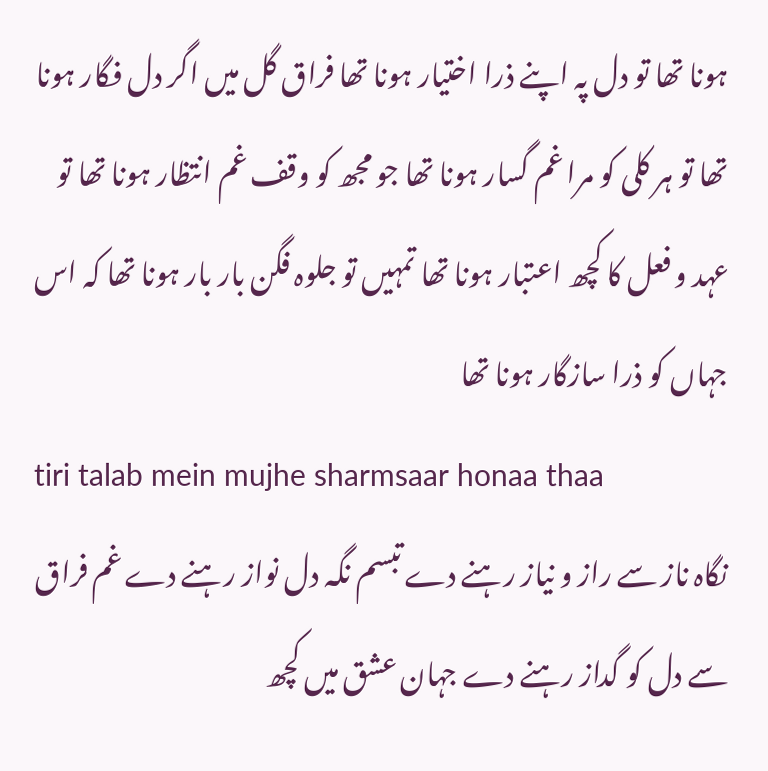ہونا تھا تو دل پہ اپنے ذرا اختیار ہونا تھا فراق گل میں اگر دل فگار ہونا تھا تو ہر کلی کو مرا غم گسار ہونا تھا جو مجھ کو وقف غم انتظار ہونا تھا تو عہد و فعل کا کچھ اعتبار ہونا تھا تمہیں تو جلوہ فگن بار بار ہونا تھا کہ اس جہاں کو ذرا سازگار ہونا تھا
tiri talab mein mujhe sharmsaar honaa thaa
نگاہ ناز سے راز و نیاز رہنے دے تبسم نگہ دل نواز رہنے دے غم فراق سے دل کو گداز رہنے دے جہان عشق میں کچھ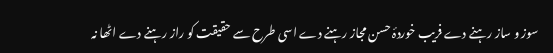سوز و ساز رہنے دے فریب خوردۂ حسن مجاز رہنے دے اسی طرح سے حقیقت کو راز رہنے دے اٹھا نہ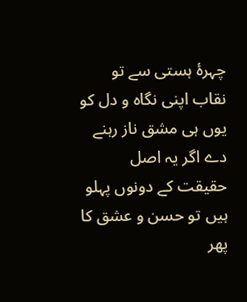چہرۂ ہستی سے تو نقاب اپنی نگاہ و دل کو یوں ہی مشق ناز رہنے دے اگر یہ اصل حقیقت کے دونوں پہلو ہیں تو حسن و عشق کا پھر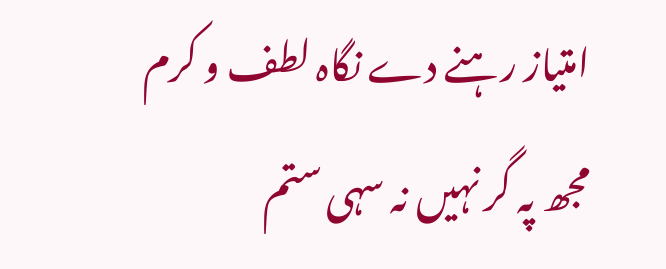امتیاز رہنے دے نگاہ لطف و کرم مجھ پہ گر نہیں نہ سہی ستم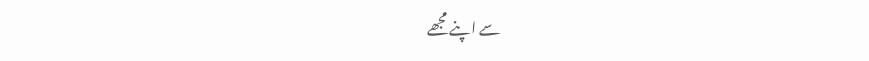سے اپنے مجھے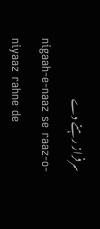سرفراز رہنے دے
nigaah-e-naaz se raaz-o-niyaaz rahne de